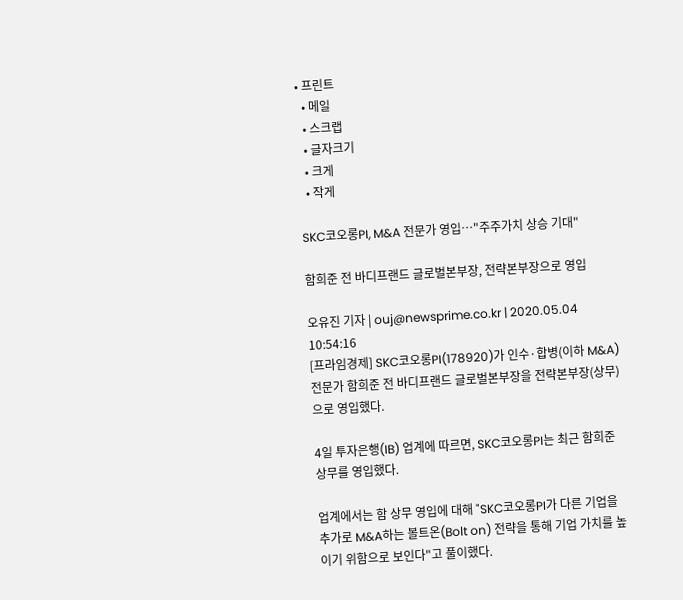• 프린트
  • 메일
  • 스크랩
  • 글자크기
  • 크게
  • 작게

SKC코오롱PI, M&A 전문가 영입…"주주가치 상승 기대"

함희준 전 바디프랜드 글로벌본부장, 전략본부장으로 영입

오유진 기자 | ouj@newsprime.co.kr | 2020.05.04 10:54:16
[프라임경제] SKC코오롱PI(178920)가 인수·합병(이하 M&A) 전문가 함희준 전 바디프랜드 글로벌본부장을 전략본부장(상무)으로 영입했다.

4일 투자은행(IB) 업계에 따르면, SKC코오롱PI는 최근 함희준 상무를 영입했다.

업계에서는 함 상무 영입에 대해 "SKC코오롱PI가 다른 기업을 추가로 M&A하는 볼트온(Bolt on) 전략을 통해 기업 가치를 높이기 위함으로 보인다"고 풀이했다.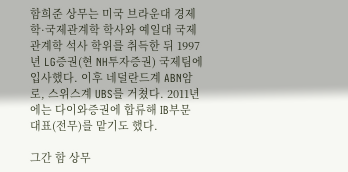함희준 상무는 미국 브라운대 경제학·국제관계학 학사와 예일대 국제관계학 석사 학위를 취득한 뒤 1997년 LG증권(현 NH투자증권) 국제팀에 입사했다. 이후 네덜란드계 ABN암로, 스위스계 UBS를 거쳤다. 2011년에는 다이와증권에 합류해 IB부문 대표(전무)를 맡기도 했다.

그간 함 상무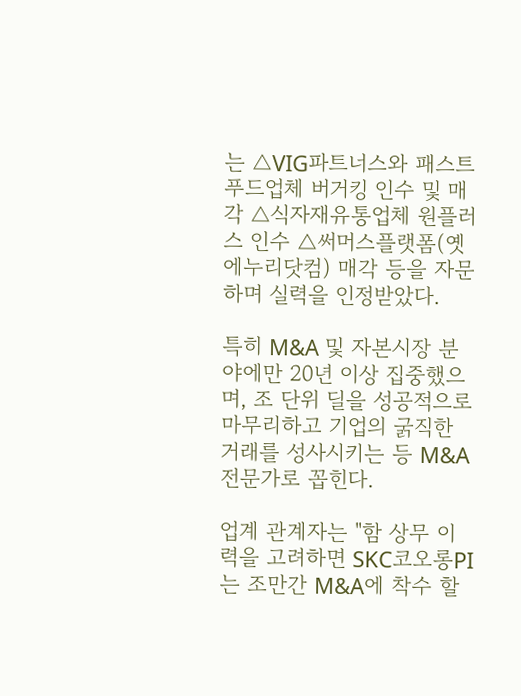는 △VIG파트너스와 패스트푸드업체 버거킹 인수 및 매각 △식자재유통업체 원플러스 인수 △써머스플랫폼(옛 에누리닷컴) 매각 등을 자문하며 실력을 인정받았다.

특히 M&A 및 자본시장 분야에만 20년 이상 집중했으며, 조 단위 딜을 성공적으로 마무리하고 기업의 굵직한 거래를 성사시키는 등 M&A 전문가로 꼽힌다.

업계 관계자는 "함 상무 이력을 고려하면 SKC코오롱PI는 조만간 M&A에 착수 할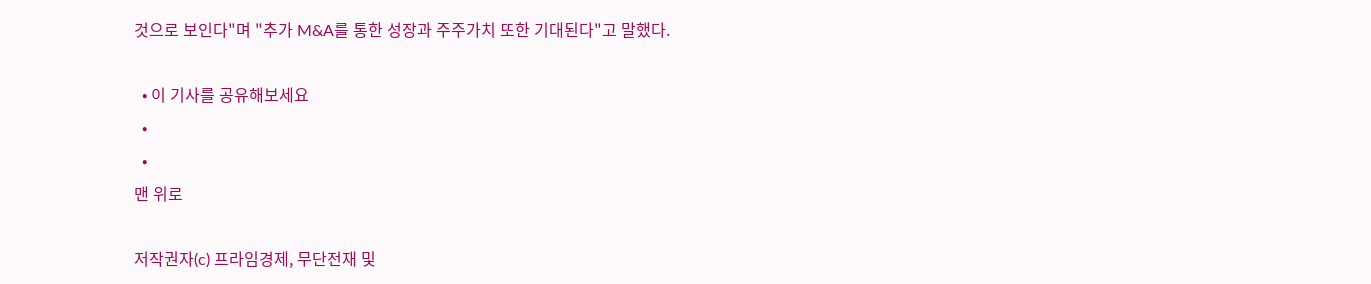것으로 보인다"며 "추가 M&A를 통한 성장과 주주가치 또한 기대된다"고 말했다.

  • 이 기사를 공유해보세요
  •
  •
맨 위로

저작권자(c) 프라임경제, 무단전재 및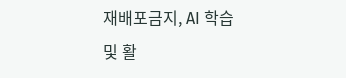재배포금지, AI 학습 및 활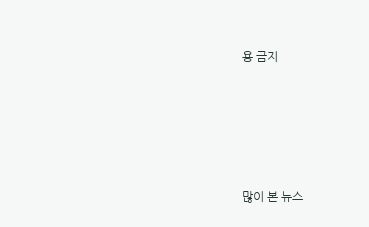용 금지






많이 본 뉴스